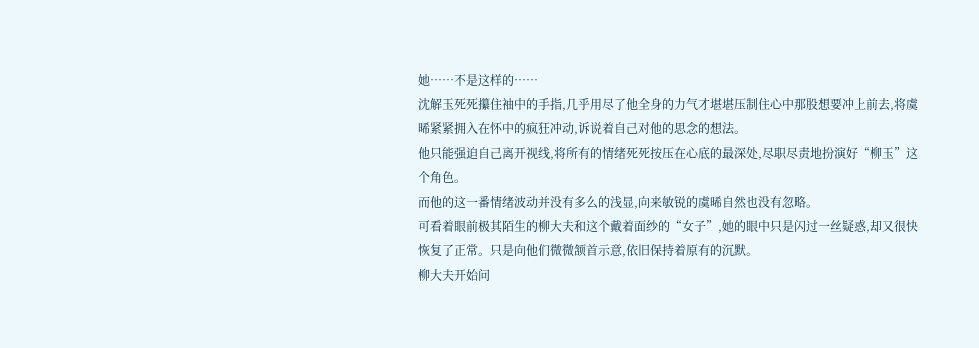她……不是这样的……
沈解玉死死攥住袖中的手指,几乎用尽了他全身的力气才堪堪压制住心中那股想要冲上前去,将虞晞紧紧拥入在怀中的疯狂冲动,诉说着自己对他的思念的想法。
他只能强迫自己离开视线,将所有的情绪死死按压在心底的最深处,尽职尽责地扮演好“柳玉”这个角色。
而他的这一番情绪波动并没有多么的浅显,向来敏锐的虞晞自然也没有忽略。
可看着眼前极其陌生的柳大夫和这个戴着面纱的“女子”,她的眼中只是闪过一丝疑惑,却又很快恢复了正常。只是向他们微微颔首示意,依旧保持着原有的沉默。
柳大夫开始问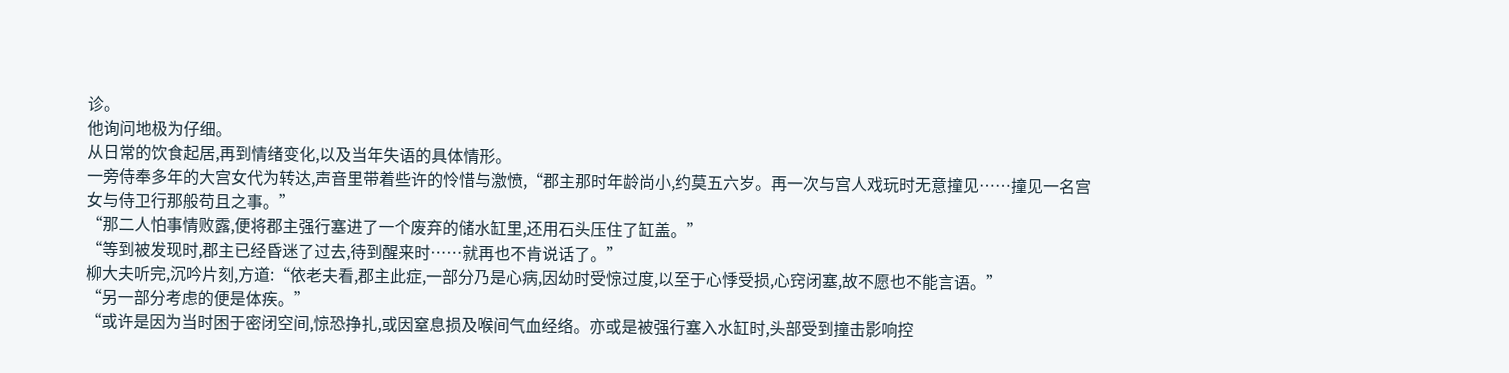诊。
他询问地极为仔细。
从日常的饮食起居,再到情绪变化,以及当年失语的具体情形。
一旁侍奉多年的大宫女代为转达,声音里带着些许的怜惜与激愤,“郡主那时年龄尚小,约莫五六岁。再一次与宫人戏玩时无意撞见……撞见一名宫女与侍卫行那般苟且之事。”
“那二人怕事情败露,便将郡主强行塞进了一个废弃的储水缸里,还用石头压住了缸盖。”
“等到被发现时,郡主已经昏迷了过去,待到醒来时……就再也不肯说话了。”
柳大夫听完,沉吟片刻,方道:“依老夫看,郡主此症,一部分乃是心病,因幼时受惊过度,以至于心悸受损,心窍闭塞,故不愿也不能言语。”
“另一部分考虑的便是体疾。”
“或许是因为当时困于密闭空间,惊恐挣扎,或因窒息损及喉间气血经络。亦或是被强行塞入水缸时,头部受到撞击影响控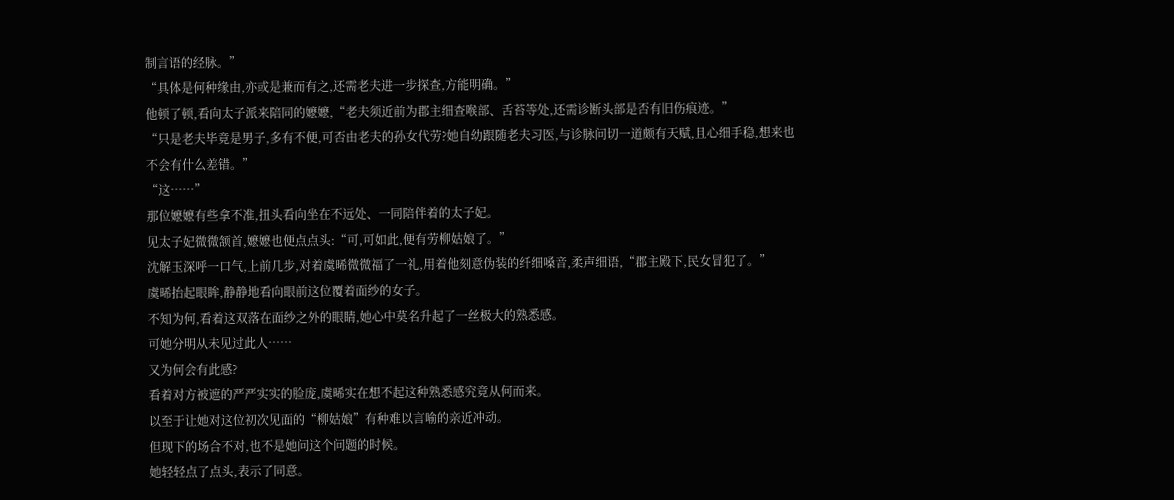制言语的经脉。”
“具体是何种缘由,亦或是兼而有之,还需老夫进一步探查,方能明确。”
他顿了顿,看向太子派来陪同的嬷嬷,“老夫须近前为郡主细查喉部、舌苔等处,还需诊断头部是否有旧伤痕迹。”
“只是老夫毕竟是男子,多有不便,可否由老夫的孙女代劳?她自幼跟随老夫习医,与诊脉问切一道颇有天赋,且心细手稳,想来也不会有什么差错。”
“这……”
那位嬷嬷有些拿不准,扭头看向坐在不远处、一同陪伴着的太子妃。
见太子妃微微颔首,嬷嬷也便点点头:“可,可如此,便有劳柳姑娘了。”
沈解玉深呼一口气,上前几步,对着虞晞微微福了一礼,用着他刻意伪装的纤细嗓音,柔声细语,“郡主殿下,民女冒犯了。”
虞晞抬起眼眸,静静地看向眼前这位覆着面纱的女子。
不知为何,看着这双落在面纱之外的眼睛,她心中莫名升起了一丝极大的熟悉感。
可她分明从未见过此人……
又为何会有此感?
看着对方被遮的严严实实的脸庞,虞晞实在想不起这种熟悉感究竟从何而来。
以至于让她对这位初次见面的“柳姑娘”有种难以言喻的亲近冲动。
但现下的场合不对,也不是她问这个问题的时候。
她轻轻点了点头,表示了同意。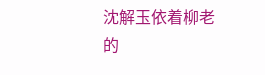沈解玉依着柳老的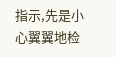指示,先是小心翼翼地检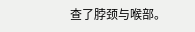查了脖颈与喉部。